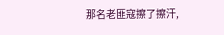那名老匪寇擦了擦汗,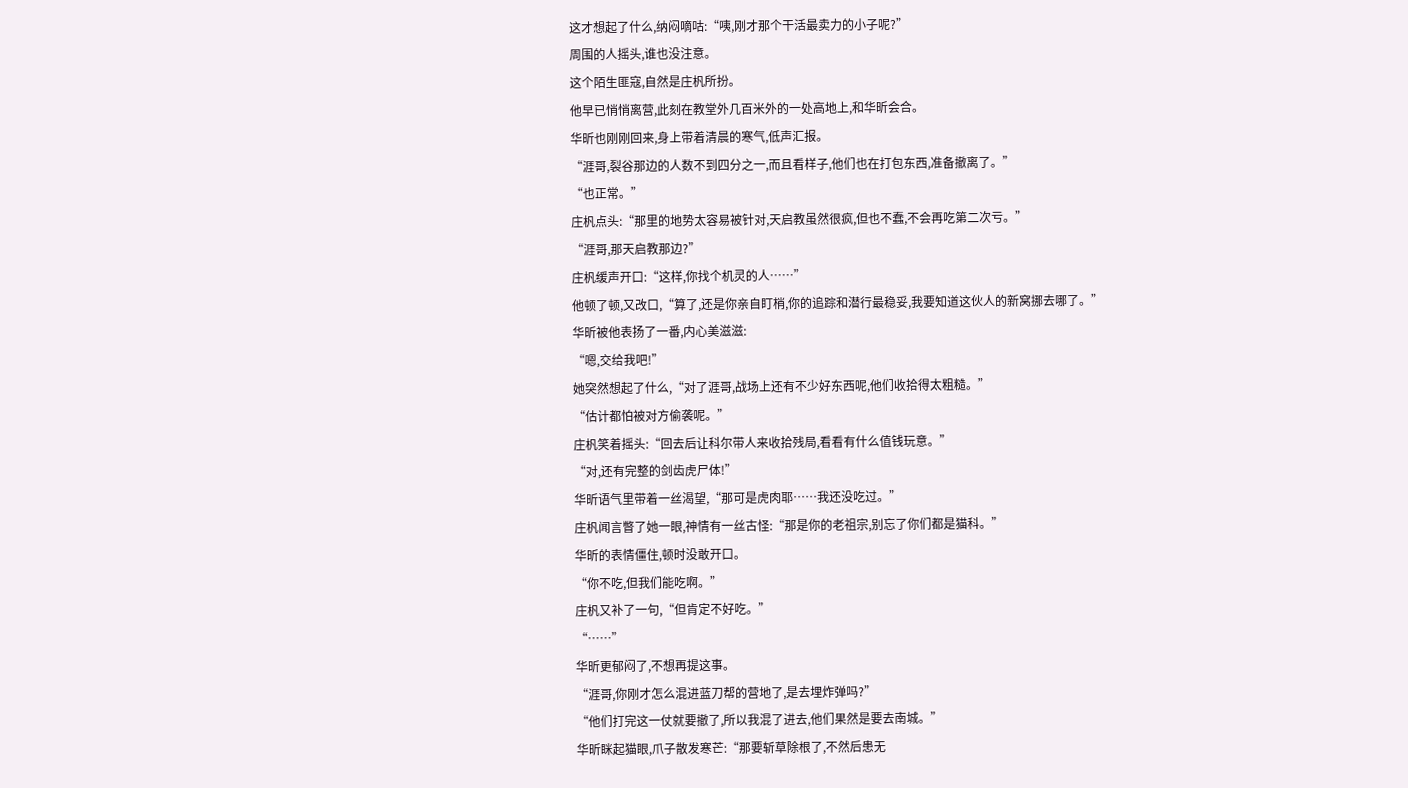这才想起了什么,纳闷嘀咕:“咦,刚才那个干活最卖力的小子呢?”
周围的人摇头,谁也没注意。
这个陌生匪寇,自然是庄杋所扮。
他早已悄悄离营,此刻在教堂外几百米外的一处高地上,和华昕会合。
华昕也刚刚回来,身上带着清晨的寒气,低声汇报。
“涯哥,裂谷那边的人数不到四分之一,而且看样子,他们也在打包东西,准备撤离了。”
“也正常。”
庄杋点头:“那里的地势太容易被针对,天启教虽然很疯,但也不蠢,不会再吃第二次亏。”
“涯哥,那天启教那边?”
庄杋缓声开口:“这样,你找个机灵的人……”
他顿了顿,又改口,“算了,还是你亲自盯梢,你的追踪和潜行最稳妥,我要知道这伙人的新窝挪去哪了。”
华昕被他表扬了一番,内心美滋滋:
“嗯,交给我吧!”
她突然想起了什么,“对了涯哥,战场上还有不少好东西呢,他们收拾得太粗糙。”
“估计都怕被对方偷袭呢。”
庄杋笑着摇头:“回去后让科尔带人来收拾残局,看看有什么值钱玩意。”
“对,还有完整的剑齿虎尸体!”
华昕语气里带着一丝渴望,“那可是虎肉耶……我还没吃过。”
庄杋闻言瞥了她一眼,神情有一丝古怪:“那是你的老祖宗,别忘了你们都是猫科。”
华昕的表情僵住,顿时没敢开口。
“你不吃,但我们能吃啊。”
庄杋又补了一句,“但肯定不好吃。”
“……”
华昕更郁闷了,不想再提这事。
“涯哥,你刚才怎么混进蓝刀帮的营地了,是去埋炸弹吗?”
“他们打完这一仗就要撤了,所以我混了进去,他们果然是要去南城。”
华昕眯起猫眼,爪子散发寒芒:“那要斩草除根了,不然后患无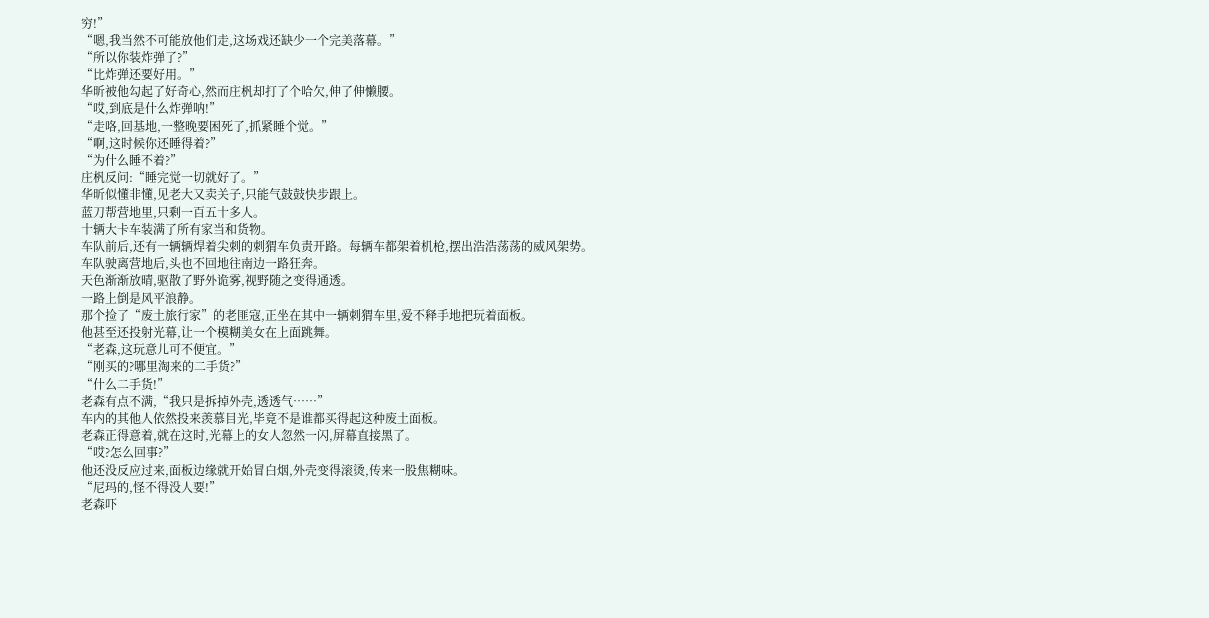穷!”
“嗯,我当然不可能放他们走,这场戏还缺少一个完美落幕。”
“所以你装炸弹了?”
“比炸弹还要好用。”
华昕被他勾起了好奇心,然而庄杋却打了个哈欠,伸了伸懒腰。
“哎,到底是什么炸弹呐!”
“走咯,回基地,一整晚要困死了,抓紧睡个觉。”
“啊,这时候你还睡得着?”
“为什么睡不着?”
庄杋反问:“睡完觉一切就好了。”
华昕似懂非懂,见老大又卖关子,只能气鼓鼓快步跟上。
蓝刀帮营地里,只剩一百五十多人。
十辆大卡车装满了所有家当和货物。
车队前后,还有一辆辆焊着尖刺的刺猬车负责开路。每辆车都架着机枪,摆出浩浩荡荡的威风架势。
车队驶离营地后,头也不回地往南边一路狂奔。
天色渐渐放晴,驱散了野外诡雾,视野随之变得通透。
一路上倒是风平浪静。
那个捡了“废土旅行家”的老匪寇,正坐在其中一辆刺猬车里,爱不释手地把玩着面板。
他甚至还投射光幕,让一个模糊美女在上面跳舞。
“老森,这玩意儿可不便宜。”
“刚买的?哪里淘来的二手货?”
“什么二手货!”
老森有点不满,“我只是拆掉外壳,透透气……”
车内的其他人依然投来羡慕目光,毕竟不是谁都买得起这种废土面板。
老森正得意着,就在这时,光幕上的女人忽然一闪,屏幕直接黑了。
“哎?怎么回事?”
他还没反应过来,面板边缘就开始冒白烟,外壳变得滚烫,传来一股焦糊味。
“尼玛的,怪不得没人要!”
老森吓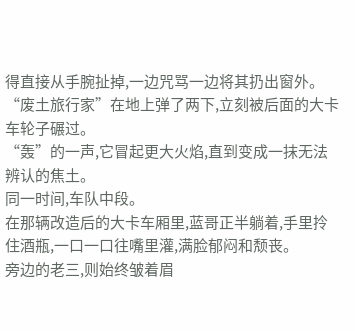得直接从手腕扯掉,一边咒骂一边将其扔出窗外。
“废土旅行家”在地上弹了两下,立刻被后面的大卡车轮子碾过。
“轰”的一声,它冒起更大火焰,直到变成一抹无法辨认的焦土。
同一时间,车队中段。
在那辆改造后的大卡车厢里,蓝哥正半躺着,手里拎住酒瓶,一口一口往嘴里灌,满脸郁闷和颓丧。
旁边的老三,则始终皱着眉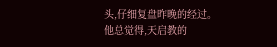头,仔细复盘昨晚的经过。
他总觉得,天启教的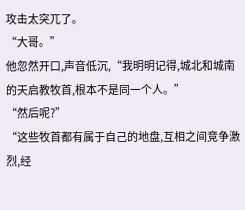攻击太突兀了。
“大哥。”
他忽然开口,声音低沉,“我明明记得,城北和城南的天启教牧首,根本不是同一个人。”
“然后呢?”
“这些牧首都有属于自己的地盘,互相之间竞争激烈,经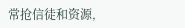常抢信徒和资源,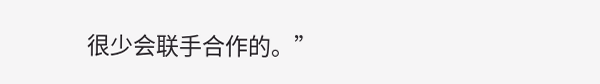很少会联手合作的。”